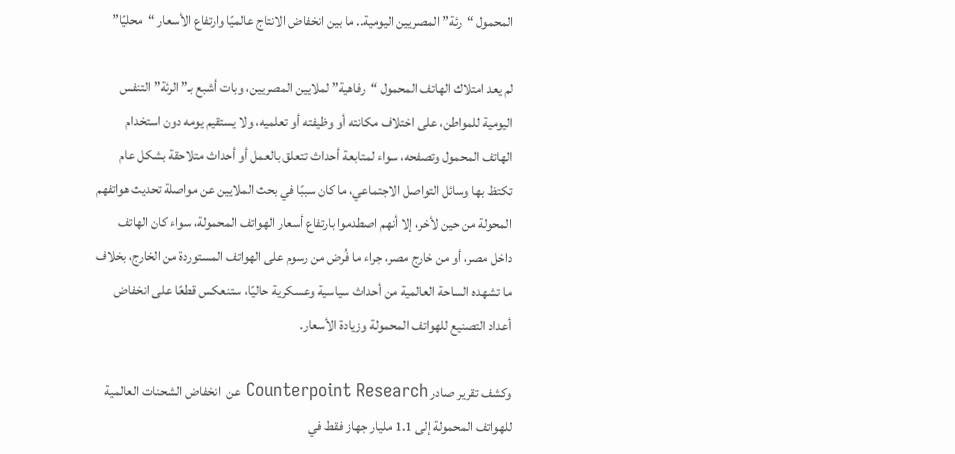المحمول “رئة” المصريين اليومية.. ما بين انخفاض الانتاج عالميًا وارتفاع الأسعار “محليًا”

لم يعد امتلاك الهاتف المحمول “رفاهية” لملايين المصريين، وبات أشبع بـ”الرئة” التنفس اليومية للمواطن، على اختلاف مكانته أو وظيفته أو تعلميه، ولا يستقيم يومه دون استخدام الهاتف المحمول وتصفحه، سواء لمتابعة أحداث تتعلق بالعمل أو أحداث متلاحقة بشكل عام تكتظ بها وسائل التواصل الاجتماعي، ما كان سببًا في بحث الملايين عن مواصلة تحديث هواتفهم المحولة من حين لأخر، إلا أنهم اصطدموا بارتفاع أسعار الهواتف المحمولة، سواء كان الهاتف داخل مصر، أو من خارج مصر، جراء ما فُرض من رسوم على الهواتف المستوردة من الخارج، بخلاف ما تشهده الساحة العالمية من أحداث سياسية وعسكرية حاليًا، ستنعكس قطعًا على انخفاض أعداد التصنيع للهواتف المحمولة وزيادة الأسعار.

وكشف تقرير صادر Counterpoint Research عن  انخفاض الشحنات العالمية للهواتف المحمولة إلى 1.1 مليار جهاز فقط في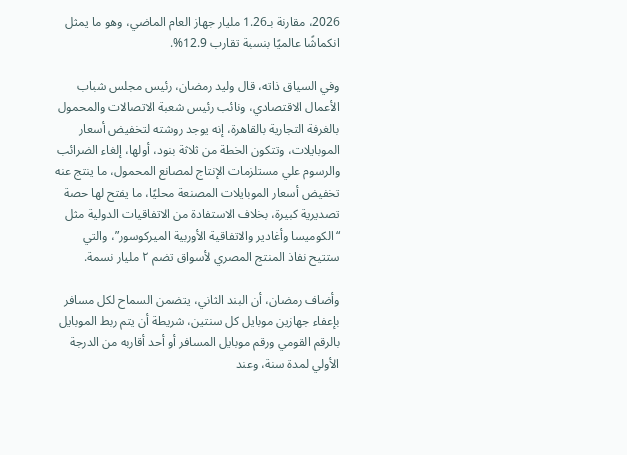2026، مقارنة بـ1.26 مليار جهاز العام الماضي، وهو ما يمثل انكماشًا عالميًا بنسبة تقارب 12.9%.

وفي السياق ذاته، قال وليد رمضان، رئيس مجلس شباب الأعمال الاقتصادي، ونائب رئيس شعبة الاتصالات والمحمول بالغرفة التجارية بالقاهرة، إنه يوجد روشته لتخفيض أسعار الموبايلات، وتتكون الخطة من ثلاثة بنود، أولها، إلغاء الضرائب والرسوم علي مستلزمات الإنتاج لمصانع المحمول، ما ينتج عنه تخفيض أسعار الموبايلات المصنعة محليًا، ما يفتح لها حصة تصديرية كبيرة، بخلاف الاستفادة من الاتفاقيات الدولية مثل “الكوميسا وأغادير والاتفاقية الأوربية الميركوسور”، والتي ستتيح نفاذ المنتج المصري لأسواق تضم ٢ مليار نسمة.

وأضاف رمضان، أن البند الثاني، يتضمن السماح لكل مسافر بإعفاء جهازين موبايل كل سنتين، شريطة أن يتم ربط الموبايل بالرقم القومي ورقم موبايل المسافر أو أحد أقاربه من الدرجة الأولي لمدة سنة، وعند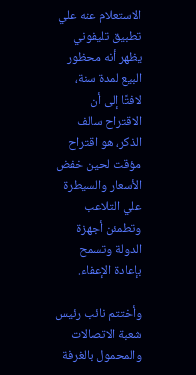الاستعلام عنه علي تطبيق تليفوني يظهر أنه محظور البيع لمدة سنة، لافتًا إلى أن الاقتراح سالف الذكر، هو اقتراح مؤقت لحين خفض الأسعار والسيطرة علي التلاعب وتطمئن أجهزة الدولة وتسمح بإعادة الإعفاء.

وأختتم نائب رئيس شعبة الاتصالات والمحمول بالغرفة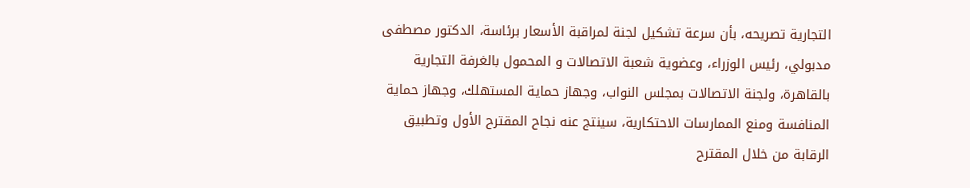التجارية تصريحه، بأن سرعة تشكيل لجنة لمراقبة الأسعار برئاسة، الدكتور مصطفى مدبولي، رئيس الوزراء، وعضوية شعبة الاتصالات و المحمول بالغرفة التجارية بالقاهرة، ولجنة الاتصالات بمجلس النواب، وجهاز حماية المستهلك، وجهاز حماية المنافسة ومنع الممارسات الاحتكارية، سينتج عنه نجاح المقترح الأول وتطبيق الرقابة من خلال المقترح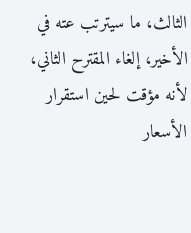الثالث، ما سيترتب عته في الأخير، إلغاء المقترح الثاني، لأنه مؤقت لحين استقرار الأسعار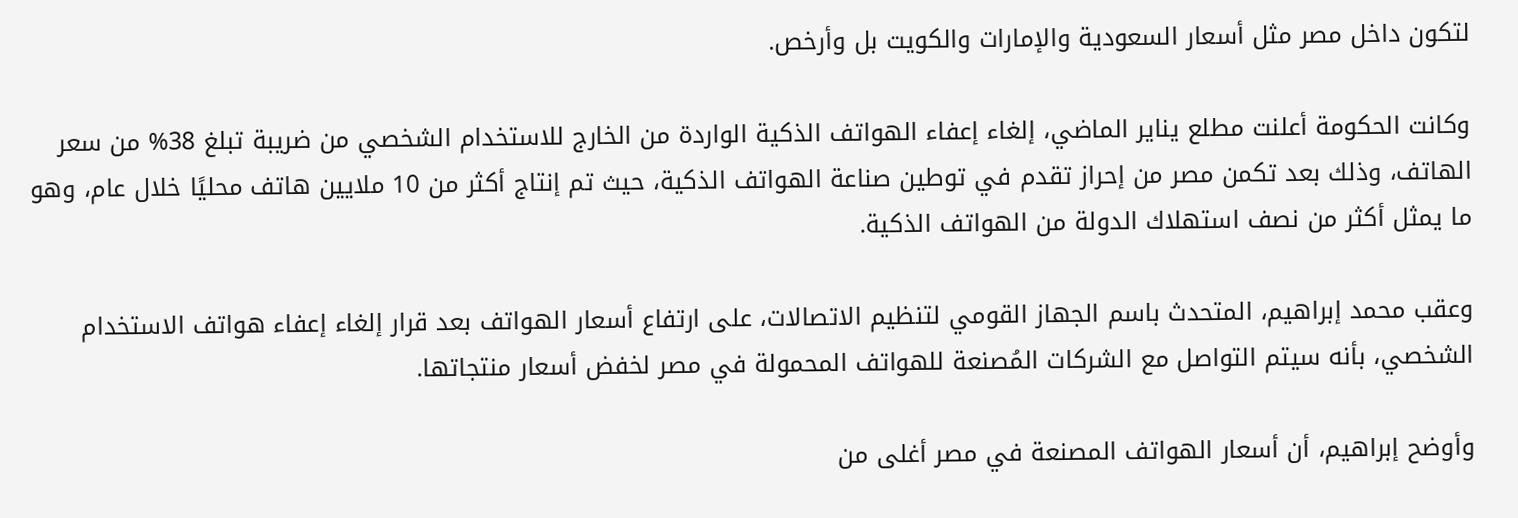لتكون داخل مصر مثل أسعار السعودية والإمارات والكويت بل وأرخص.

وكانت الحكومة أعلنت مطلع يناير الماضي، إلغاء إعفاء الهواتف الذكية الواردة من الخارج للاستخدام الشخصي من ضريبة تبلغ 38% من سعر الهاتف، وذلك بعد تكمن مصر من إحراز تقدم في توطين صناعة الهواتف الذكية، حيث تم إنتاج أكثر من 10 ملايين هاتف محليًا خلال عام، وهو ما يمثل أكثر من نصف استهلاك الدولة من الهواتف الذكية.

وعقب محمد إبراهيم، المتحدث باسم الجهاز القومي لتنظيم الاتصالات، على ارتفاع أسعار الهواتف بعد قرار إلغاء إعفاء هواتف الاستخدام الشخصي، بأنه سيتم التواصل مع الشركات المُصنعة للهواتف المحمولة في مصر لخفض أسعار منتجاتها.

وأوضح إبراهيم، أن أسعار الهواتف المصنعة في مصر أغلى من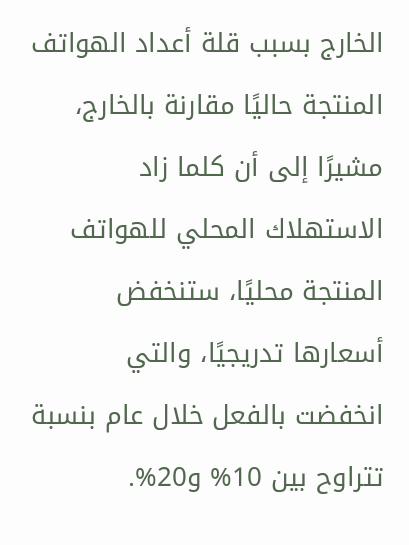الخارج بسبب قلة أعداد الهواتف المنتجة حاليًا مقارنة بالخارج، مشيرًا إلى أن كلما زاد الاستهلاك المحلي للهواتف المنتجة محليًا، ستنخفض أسعارها تدريجيًا، والتي انخفضت بالفعل خلال عام بنسبة تتراوح بين 10% و20%.